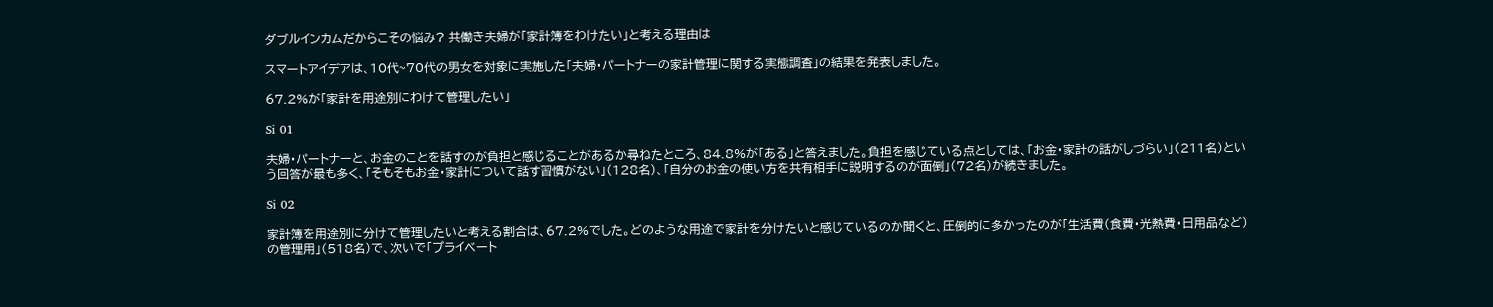ダブルインカムだからこその悩み? 共働き夫婦が「家計簿をわけたい」と考える理由は

スマートアイデアは、10代~70代の男女を対象に実施した「夫婦・パートナーの家計管理に関する実態調査」の結果を発表しました。

67.2%が「家計を用途別にわけて管理したい」

Si 01

夫婦・パートナーと、お金のことを話すのが負担と感じることがあるか尋ねたところ、84.8%が「ある」と答えました。負担を感じている点としては、「お金・家計の話がしづらい」(211名)という回答が最も多く、「そもそもお金・家計について話す習慣がない」(128名)、「自分のお金の使い方を共有相手に説明するのが面倒」(72名)が続きました。

Si 02

家計簿を用途別に分けて管理したいと考える割合は、67.2%でした。どのような用途で家計を分けたいと感じているのか聞くと、圧倒的に多かったのが「生活費(食費・光熱費・日用品など)の管理用」(518名)で、次いで「プライベート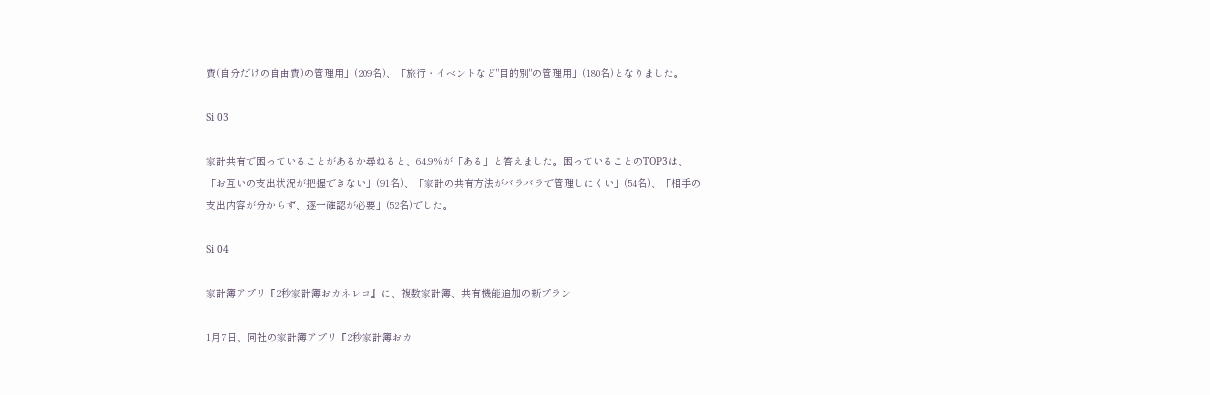費(自分だけの自由費)の管理用」(209名)、「旅行・イベントなど"目的別"の管理用」(180名)となりました。

Si 03

家計共有で困っていることがあるか尋ねると、64.9%が「ある」と答えました。困っていることのTOP3は、「お互いの支出状況が把握できない」(91名)、「家計の共有方法がバラバラで管理しにくい」(54名)、「相手の支出内容が分からず、逐一確認が必要」(52名)でした。

Si 04

家計簿アプリ『2秒家計簿おカネレコ』に、複数家計簿、共有機能追加の新プラン

1月7日、同社の家計簿アプリ『2秒家計簿おカ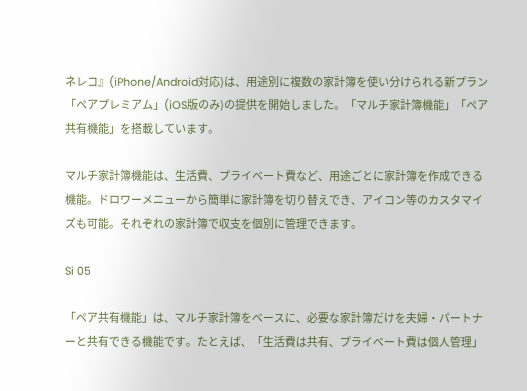ネレコ』(iPhone/Android対応)は、用途別に複数の家計簿を使い分けられる新プラン「ペアプレミアム」(iOS版のみ)の提供を開始しました。「マルチ家計簿機能」「ペア共有機能」を搭載しています。

マルチ家計簿機能は、生活費、プライベート費など、用途ごとに家計簿を作成できる機能。ドロワーメニューから簡単に家計簿を切り替えでき、アイコン等のカスタマイズも可能。それぞれの家計簿で収支を個別に管理できます。

Si 05

「ペア共有機能」は、マルチ家計簿をベースに、必要な家計簿だけを夫婦・パートナーと共有できる機能です。たとえば、「生活費は共有、プライベート費は個人管理」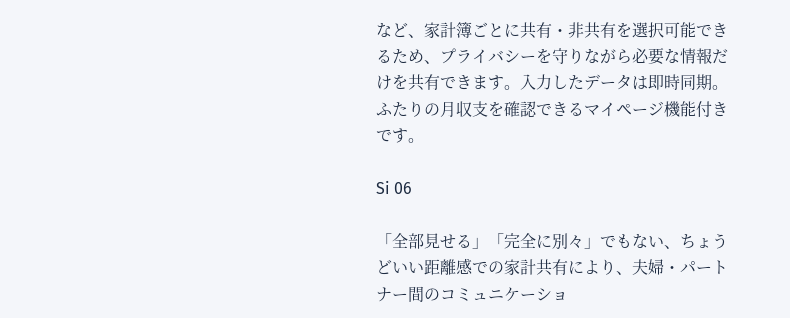など、家計簿ごとに共有・非共有を選択可能できるため、プライバシーを守りながら必要な情報だけを共有できます。入力したデータは即時同期。ふたりの月収支を確認できるマイページ機能付きです。

Si 06

「全部見せる」「完全に別々」でもない、ちょうどいい距離感での家計共有により、夫婦・パートナー間のコミュニケーショ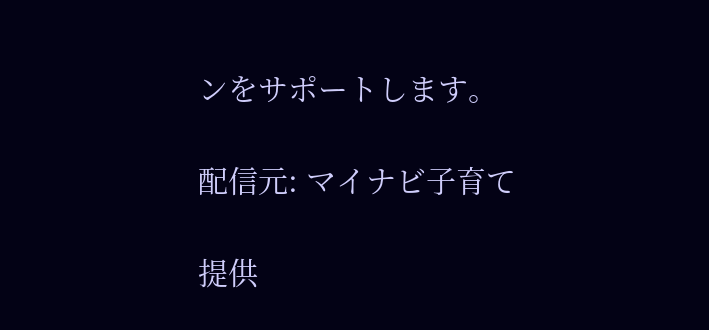ンをサポートします。

配信元: マイナビ子育て

提供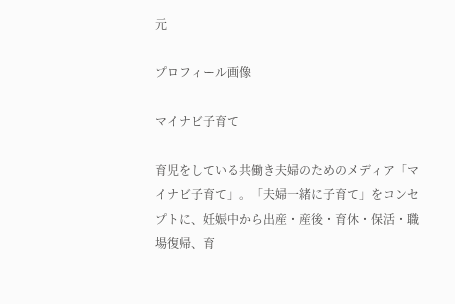元

プロフィール画像

マイナビ子育て

育児をしている共働き夫婦のためのメディア「マイナビ子育て」。「夫婦一緒に子育て」をコンセプトに、妊娠中から出産・産後・育休・保活・職場復帰、育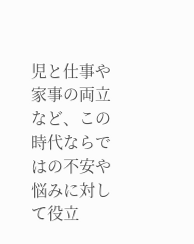児と仕事や家事の両立など、この時代ならではの不安や悩みに対して役立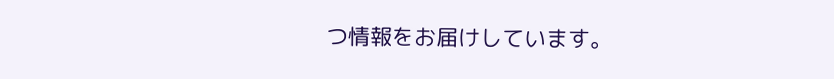つ情報をお届けしています。